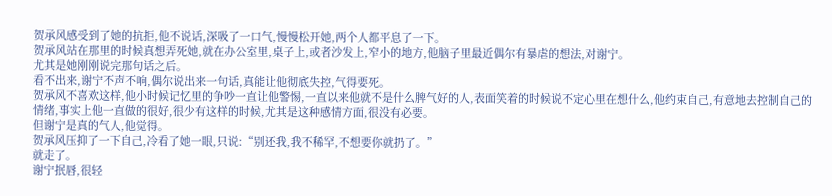贺承风感受到了她的抗拒,他不说话,深吸了一口气,慢慢松开她,两个人都平息了一下。
贺承风站在那里的时候真想弄死她,就在办公室里,桌子上,或者沙发上,窄小的地方,他脑子里最近偶尔有暴虐的想法,对谢宁。
尤其是她刚刚说完那句话之后。
看不出来,谢宁不声不响,偶尔说出来一句话,真能让他彻底失控,气得要死。
贺承风不喜欢这样,他小时候记忆里的争吵一直让他警惕,一直以来他就不是什么脾气好的人,表面笑着的时候说不定心里在想什么,他约束自己,有意地去控制自己的情绪,事实上他一直做的很好,很少有这样的时候,尤其是这种感情方面,很没有必要。
但谢宁是真的气人,他觉得。
贺承风压抑了一下自己,冷看了她一眼,只说:“别还我,我不稀罕,不想要你就扔了。”
就走了。
谢宁抿唇,很轻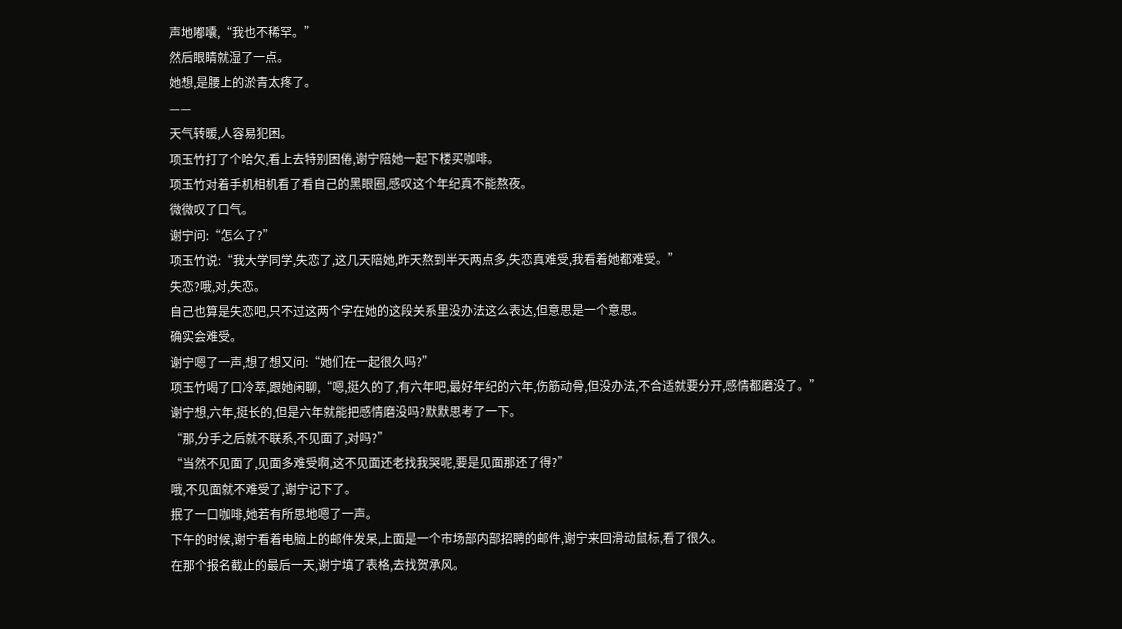声地嘟囔,“我也不稀罕。”
然后眼睛就湿了一点。
她想,是腰上的淤青太疼了。
——
天气转暖,人容易犯困。
项玉竹打了个哈欠,看上去特别困倦,谢宁陪她一起下楼买咖啡。
项玉竹对着手机相机看了看自己的黑眼圈,感叹这个年纪真不能熬夜。
微微叹了口气。
谢宁问:“怎么了?”
项玉竹说:“我大学同学,失恋了,这几天陪她,昨天熬到半天两点多,失恋真难受,我看着她都难受。”
失恋?哦,对,失恋。
自己也算是失恋吧,只不过这两个字在她的这段关系里没办法这么表达,但意思是一个意思。
确实会难受。
谢宁嗯了一声,想了想又问:“她们在一起很久吗?”
项玉竹喝了口冷萃,跟她闲聊,“嗯,挺久的了,有六年吧,最好年纪的六年,伤筋动骨,但没办法,不合适就要分开,感情都磨没了。”
谢宁想,六年,挺长的,但是六年就能把感情磨没吗?默默思考了一下。
“那,分手之后就不联系,不见面了,对吗?”
“当然不见面了,见面多难受啊,这不见面还老找我哭呢,要是见面那还了得?”
哦,不见面就不难受了,谢宁记下了。
抿了一口咖啡,她若有所思地嗯了一声。
下午的时候,谢宁看着电脑上的邮件发呆,上面是一个市场部内部招聘的邮件,谢宁来回滑动鼠标,看了很久。
在那个报名截止的最后一天,谢宁填了表格,去找贺承风。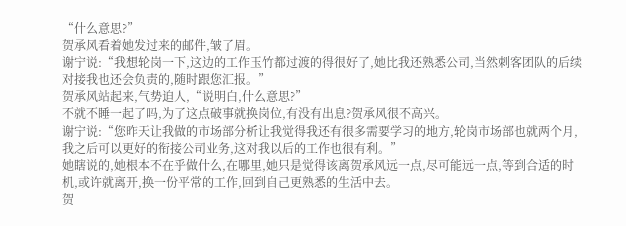“什么意思?”
贺承风看着她发过来的邮件,皱了眉。
谢宁说:“我想轮岗一下,这边的工作玉竹都过渡的得很好了,她比我还熟悉公司,当然刺客团队的后续对接我也还会负责的,随时跟您汇报。”
贺承风站起来,气势迫人,“说明白,什么意思?”
不就不睡一起了吗,为了这点破事就换岗位,有没有出息?贺承风很不高兴。
谢宁说:“您昨天让我做的市场部分析让我觉得我还有很多需要学习的地方,轮岗市场部也就两个月,我之后可以更好的衔接公司业务,这对我以后的工作也很有利。”
她瞎说的,她根本不在乎做什么,在哪里,她只是觉得该离贺承风远一点,尽可能远一点,等到合适的时机,或许就离开,换一份平常的工作,回到自己更熟悉的生活中去。
贺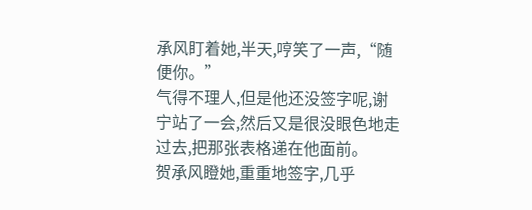承风盯着她,半天,哼笑了一声,“随便你。”
气得不理人,但是他还没签字呢,谢宁站了一会,然后又是很没眼色地走过去,把那张表格递在他面前。
贺承风瞪她,重重地签字,几乎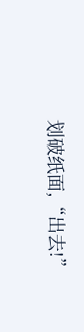划破纸面,“出去!”